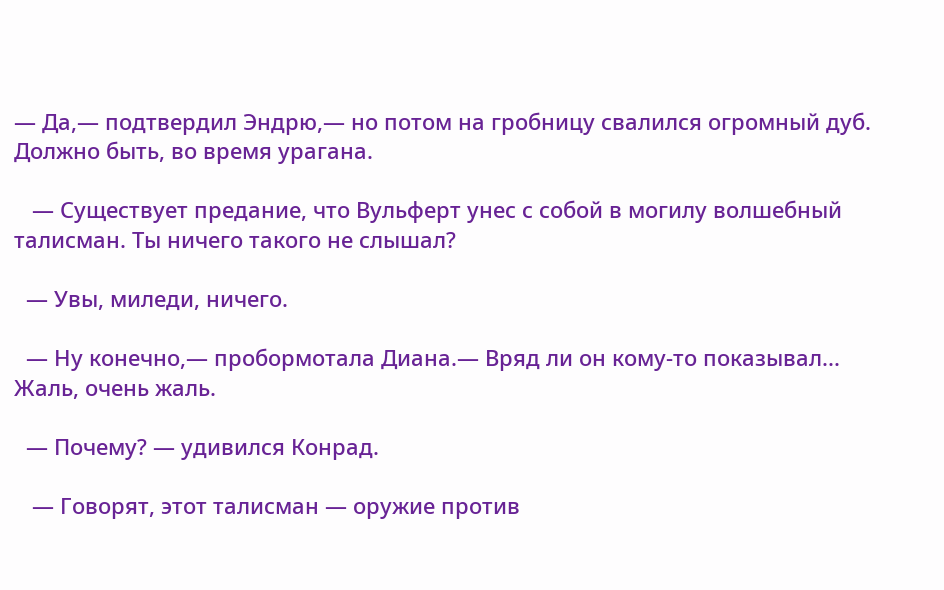— Да,— подтвердил Эндрю,— но потом на гробницу свалился огромный дуб. Должно быть, во время урагана.

   — Существует предание, что Вульферт унес с собой в могилу волшебный талисман. Ты ничего такого не слышал?

  — Увы, миледи, ничего.

  — Ну конечно,— пробормотала Диана.— Вряд ли он кому-то показывал... Жаль, очень жаль.

  — Почему? — удивился Конрад.

   — Говорят, этот талисман — оружие против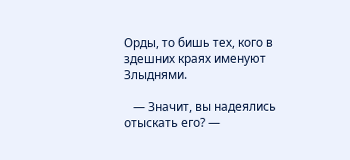Орды, то бишь тех, кого в здешних краях именуют Злыднями.

   — Значит, вы надеялись отыскать его? —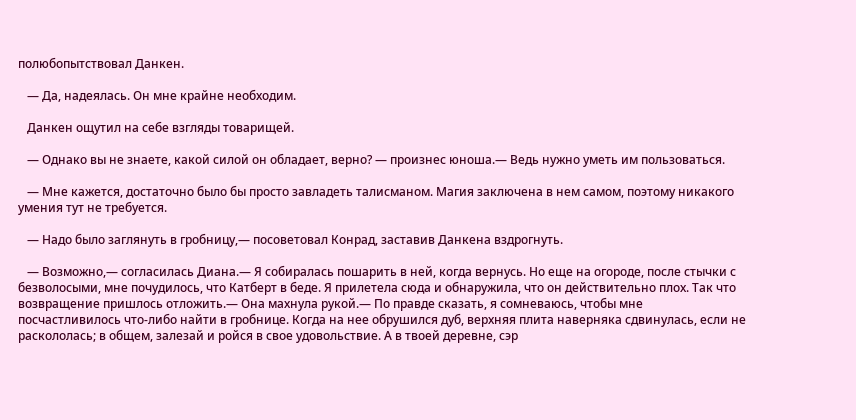полюбопытствовал Данкен.

   — Да, надеялась. Он мне крайне необходим.

   Данкен ощутил на себе взгляды товарищей.

   — Однако вы не знаете, какой силой он обладает, верно? — произнес юноша.— Ведь нужно уметь им пользоваться.

   — Мне кажется, достаточно было бы просто завладеть талисманом. Магия заключена в нем самом, поэтому никакого умения тут не требуется.

   — Надо было заглянуть в гробницу,— посоветовал Конрад, заставив Данкена вздрогнуть.

   — Возможно,— согласилась Диана.— Я собиралась пошарить в ней, когда вернусь. Но еще на огороде, после стычки с безволосыми, мне почудилось, что Катберт в беде. Я прилетела сюда и обнаружила, что он действительно плох. Так что возвращение пришлось отложить.— Она махнула рукой.— По правде сказать, я сомневаюсь, чтобы мне посчастливилось что-либо найти в гробнице. Когда на нее обрушился дуб, верхняя плита наверняка сдвинулась, если не раскололась; в общем, залезай и ройся в свое удовольствие. А в твоей деревне, сэр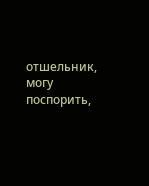отшельник, могу поспорить,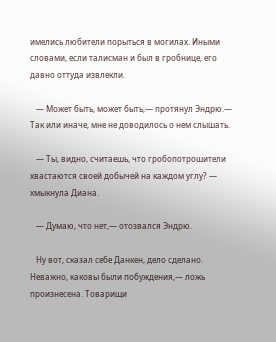имелись любители порыться в могилах. Иными словами, если талисман и был в гробнице, его давно оттуда извлекли.

   — Может быть, может быть,— протянул Эндрю.— Так или иначе, мне не доводилось о нем слышать.

   — Ты, видно, считаешь, что гробопотрошители хвастаются своей добычей на каждом углу? — хмыкнула Диана.

   — Думаю, что нет,— отозвался Эндрю.

   Ну вот, сказал себе Данкен, дело сделано. Неважно, каковы были побуждения,— ложь произнесена. Товарищи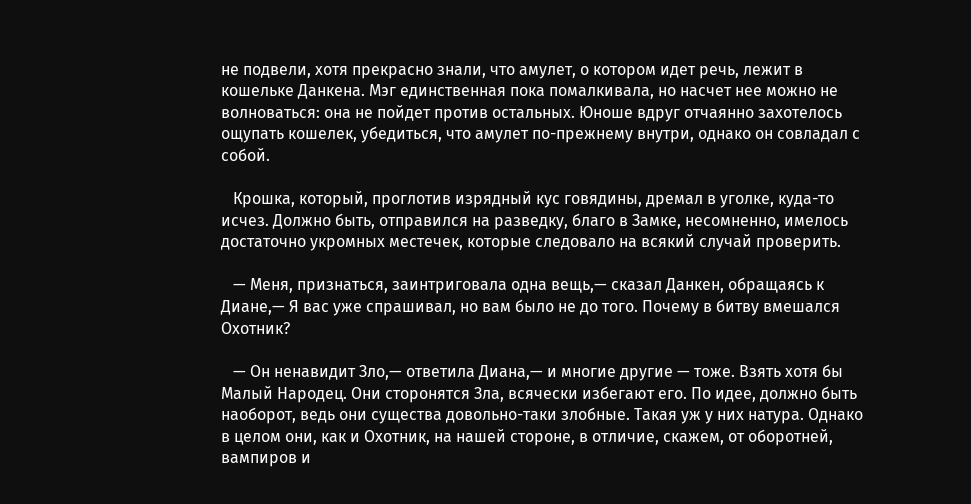не подвели, хотя прекрасно знали, что амулет, о котором идет речь, лежит в кошельке Данкена. Мэг единственная пока помалкивала, но насчет нее можно не волноваться: она не пойдет против остальных. Юноше вдруг отчаянно захотелось ощупать кошелек, убедиться, что амулет по-прежнему внутри, однако он совладал с собой.

   Крошка, который, проглотив изрядный кус говядины, дремал в уголке, куда-то исчез. Должно быть, отправился на разведку, благо в Замке, несомненно, имелось достаточно укромных местечек, которые следовало на всякий случай проверить.

   — Меня, признаться, заинтриговала одна вещь,— сказал Данкен, обращаясь к Диане,— Я вас уже спрашивал, но вам было не до того. Почему в битву вмешался Охотник?

   — Он ненавидит Зло,— ответила Диана,— и многие другие — тоже. Взять хотя бы Малый Народец. Они сторонятся Зла, всячески избегают его. По идее, должно быть наоборот, ведь они существа довольно-таки злобные. Такая уж у них натура. Однако в целом они, как и Охотник, на нашей стороне, в отличие, скажем, от оборотней, вампиров и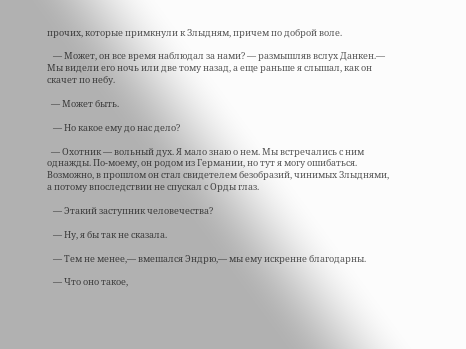прочих, которые примкнули к Злыдням, причем по доброй воле.

   — Может, он все время наблюдал за нами? — размышляв вслух Данкен.— Мы видели его ночь или две тому назад, а еще раньше я слышал, как он скачет по небу.

  — Может быть.

   — Но какое ему до нас дело?

  — Охотник — вольный дух. Я мало знаю о нем. Мы встречались с ним однажды. По-моему, он родом из Германии, но тут я могу ошибаться. Возможно, в прошлом он стал свидетелем безобразий, чинимых Злыднями, а потому впоследствии не спускал с Орды глаз.

   — Этакий заступник человечества?

   — Ну, я бы так не сказала.

   — Тем не менее,— вмешался Эндрю,— мы ему искренне благодарны.

   — Что оно такое,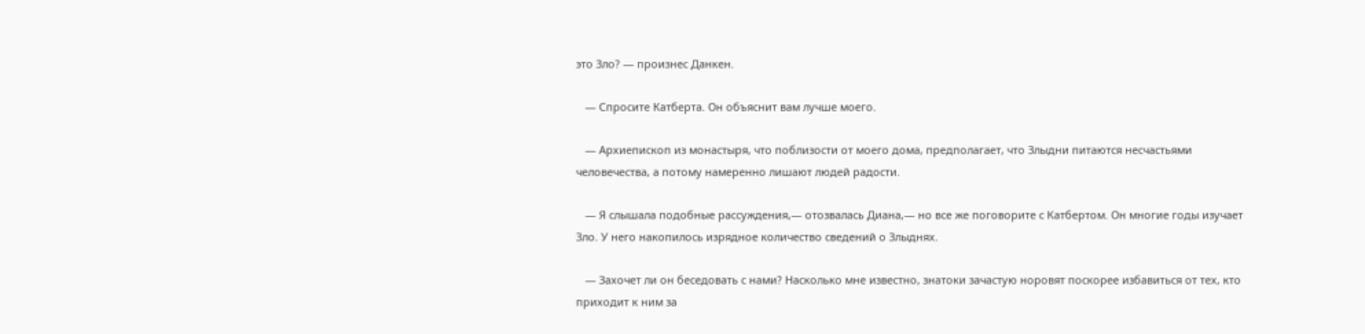это Зло? — произнес Данкен.

   — Спросите Катберта. Он объяснит вам лучше моего.

   — Архиепископ из монастыря, что поблизости от моего дома, предполагает, что Злыдни питаются несчастьями человечества, а потому намеренно лишают людей радости.

   — Я слышала подобные рассуждения,— отозвалась Диана,— но все же поговорите с Катбертом. Он многие годы изучает Зло. У него накопилось изрядное количество сведений о Злыднях.

   — Захочет ли он беседовать с нами? Насколько мне известно, знатоки зачастую норовят поскорее избавиться от тех, кто приходит к ним за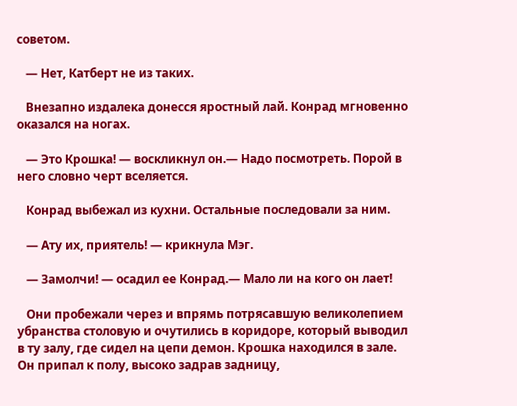советом.

   — Нет, Катберт не из таких.

   Внезапно издалека донесся яростный лай. Конрад мгновенно оказался на ногах.

   — Это Крошка! — воскликнул он.— Надо посмотреть. Порой в него словно черт вселяется.

   Конрад выбежал из кухни. Остальные последовали за ним.

   — Ату их, приятель! — крикнула Мэг.

   — Замолчи! — осадил ее Конрад.— Мало ли на кого он лает!

   Они пробежали через и впрямь потрясавшую великолепием убранства столовую и очутились в коридоре, который выводил в ту залу, где сидел на цепи демон. Крошка находился в зале. Он припал к полу, высоко задрав задницу,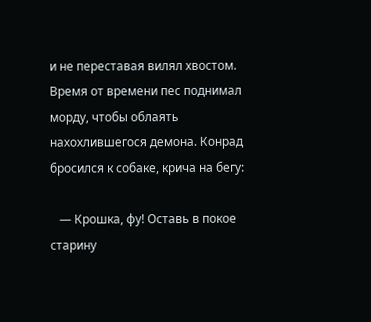и не переставая вилял хвостом. Время от времени пес поднимал морду, чтобы облаять нахохлившегося демона. Конрад бросился к собаке, крича на бегу:

   — Крошка, фу! Оставь в покое старину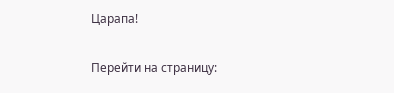Царапа!

Перейти на страницу: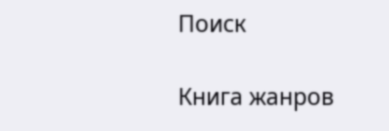Поиск

Книга жанров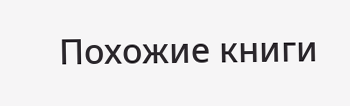Похожие книги